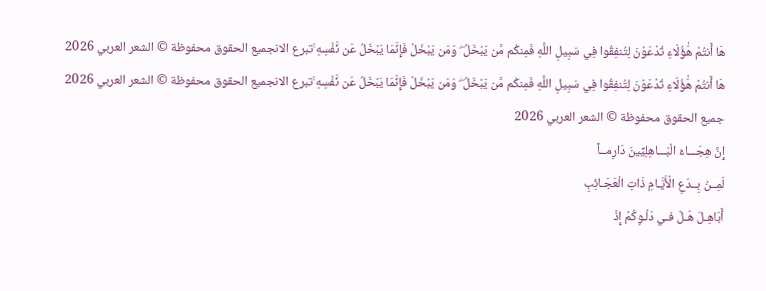هَا أَنتُمْ هَٰؤُلَاءِ تُدْعَوْنَ لِتُنفِقُوا فِي سَبِيلِ اللَّهِ فَمِنكُم مَّن يَبْخَلُ ۖ وَمَن يَبْخَلْ فَإِنَّمَا يَبْخَلُ عَن نَّفْسِهِ ۚتبرع الانجميع الحقوق محفوظة © الشعر العربي 2026
هَا أَنتُمْ هَٰؤُلَاءِ تُدْعَوْنَ لِتُنفِقُوا فِي سَبِيلِ اللَّهِ فَمِنكُم مَّن يَبْخَلُ ۖ وَمَن يَبْخَلْ فَإِنَّمَا يَبْخَلُ عَن نَّفْسِهِ ۚتبرع الانجميع الحقوق محفوظة © الشعر العربي 2026
جميع الحقوق محفوظة © الشعر العربي 2026
إِنَّ هِجَـــاءَ الْبَـــاهِلِيِّينَ دَارِمــاً
لَمِــنْ بِــدَعِ الْأَيَّـامِ ذَاتِ الْعَجَـائِبِ
أَبَاهِـلَ هَـلْ فـي دَلْـوِكُمْ إِذْ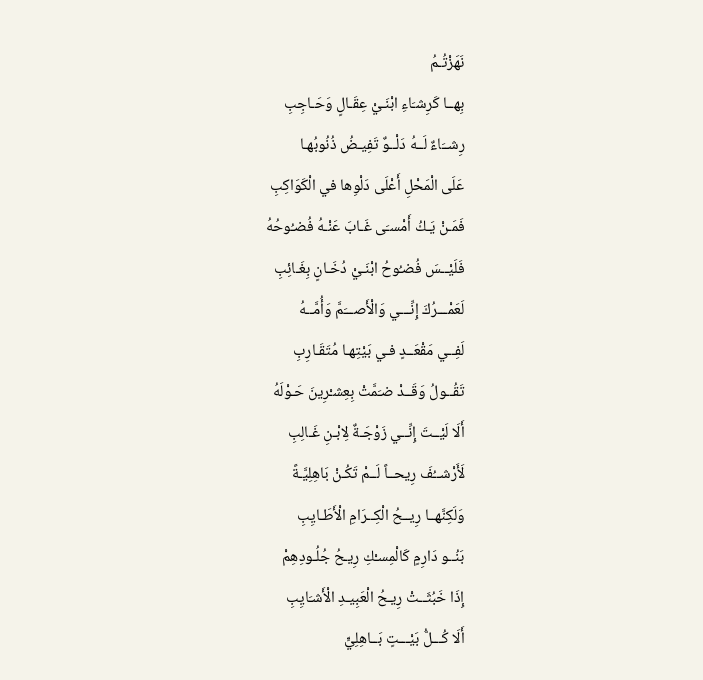نَهَزْتُـمُ
بِهــا كَرِشـَاءِ ابْنَـيْ عِقَـالٍ وَحَـاجِبِ
رِشــَاءٌ لَــهُ دَلْــوٌ تَفِيـضُ ذُنُوبُهـا
عَلَى الْمَحْلِ أَعْلَى دَلْوِها في الْكَوَاكِبِ
فَمَـنْ يَـكُ أَمْسـَى غَـابَ عَنْـهُ فُضـُوحُهُ
فَلَيْــسَ فُضـُوحُ ابْنَـيْ دُخَـانٍ بِغَـائِبِ
لَعَمْـــرُكَ إِنِّـــي وَالْأَصـــَمَّ وَأُمَّــهُ
لَفِــي مَقْعَــدٍ فـي بَيْتِهـا مُتَقَـارِبِ
تَقُــولُ وَقَــدْ ضـَمَّتْ بِعِشـْرِينَ حَـوْلَهُ
أَلَا لَيْــتَ إِنِّــي زَوْجَـةٌ لِابْـنِ غَـالِبِ
لَأَرْشــُفَ رِيحــاً لَــمْ تَكُـنْ بَاهِلِيَّـةً
وَلَكِنَّهــا رِيــحُ الْكِــرَامِ الْأَطَـايِبِ
بَنُــو دَارِمٍ كَالْمِسـْكِ رِيـحُ جُلُـودِهِمْ
إِذَا خَبُثَــتْ رِيـحُ الْعَبِيـدِ الْأَشـَايِبِ
أَلَا كُـــلُّ بَيْـــتٍ بَــاهِلِيٍّ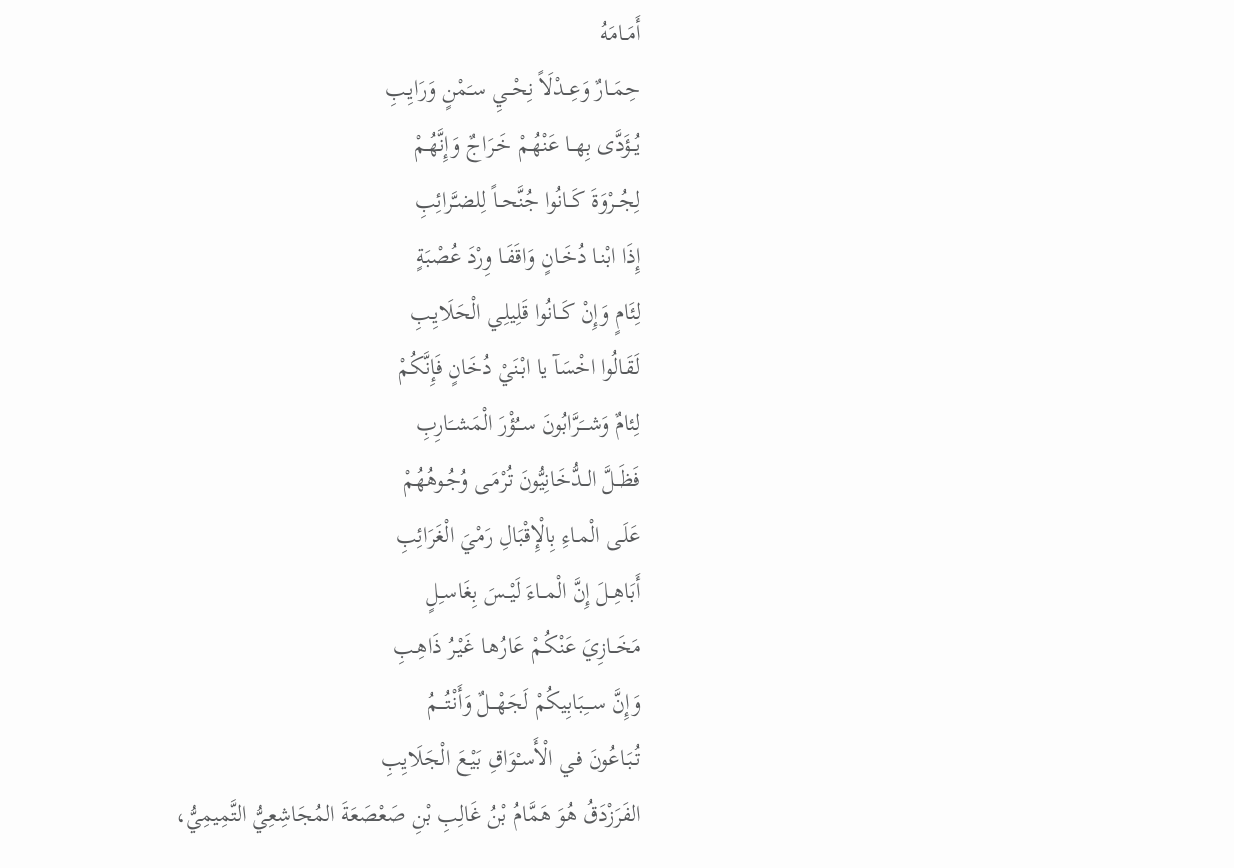أَمَــامَهُ
حِمَــارٌ وَعِــدْلَاً نِحْــيِ سـَمْنٍ وَرَايِـبِ
يُــؤَدَّى بِهــا عَنْهُـمْ خَـرَاجٌ وَإِنَّهُـمْ
لِجُــرْوَةَ كَــانُوا جُنَّحــاً لِلضـَّرائِبِ
إِذَا ابْنـا دُخَـانٍ وَاقَفَـا وِرْدَ عُصْبَةٍ
لِئَامٍ وَإِنْ كَــانُوا قَلِيلِـي الْحَلَايِـبِ
لَقَـالُوا اخْسَآ يا ابْنَيْ دُخَانٍ فَإِنَّكُمْ
لِئامٌ وَشـــَرَّابُونَ ســُؤْرَ الْمَشــَارِبِ
فَظَــلَّ الــدُّخَانِيُّونَ تُرْمَـى وُجُـوهُهُمْ
عَلَـى الْمـاءِ بِالْإِقْبَالِ رَمْيَ الْغَرَائِبِ
أَبَاهِــلَ إِنَّ الْمــاءَ لَيْــسَ بِغَاسـِلٍ
مَخَــازِيَ عَنْكُـمْ عَارُهـا غَيْـرُ ذَاهِـبِ
وَإِنَّ ســـِبَابِيكُمْ لَجَهْـــلٌ وَأَنْتُـــمُ
تُبَـاعُونَ فـي الْأَسـْوَاقِ بَيْـعَ الْجَلَايِبِ
الفَرَزْدَقُ هُوَ هَمَّامُ بْنُ غَالِبِ بْنِ صَعْصَعَةَ المُجَاشِعِيُّ التَّمِيمِيُّ،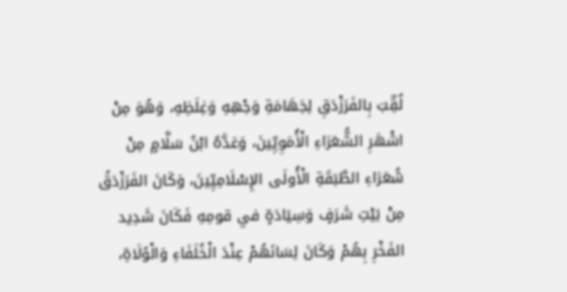لُقِّبَ بِالفَرَزْدَقِ لِجَهَامَةِ وَجْهِهِ وَغِلَظِهِ، وَهُوَ مِنْ اشْهَرِ الشُّعَرَاءِ الْأُمَوِيِّينَ، وَعَدَّهُ ابْنُ سَلَّامٍ مِنْ شُعَرَاءِ الطَّبَقَةِ الْأُولَى الإِسْلَامِيِّينَ، وَكَانَ الفَرَزْدَقُ مِنْ بَيْتِ شَرَفٍ وَسِيَادَةٍ في قومِهِ فَكَانَ شَدِيد الفَخْرِ بِهُمْ وَكَانَ لِسَانَهُمْ عِنْدَ الْخُلَفَاءِ وَالْوُلَاةِ،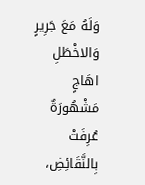وَلَهُ مَعَ جَرِيرٍ وَالاخْطَلِ اهَاجٍ مَشْهُورَةٌ عُرِفَتْ بِالنَّقَائِضِ،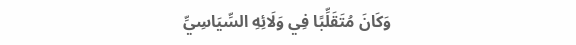وَكَانَ مُتَقَلِّبًا فِي وَلَائِهِ السِّيَاسِيِّ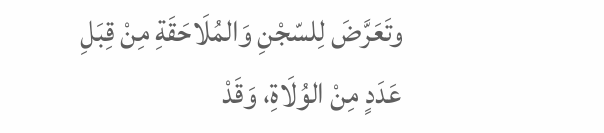وتَعَرَّضَ لِلسّجْنِ وَالمُلَاحَقَةِ مِنْ قِبَلِ عَدَدٍ مِنْ الوُلَاةِ، وَقَدْ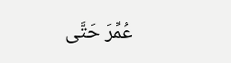عُمِّرَ حَتَّى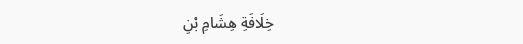خِلَافَةِ هِشَامِ بْنِ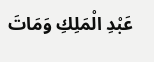عَبْدِ الْمَلِكِ وَمَاتَ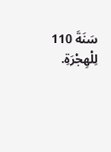سَنَةَ 110 لِلْهِجْرَةِ.